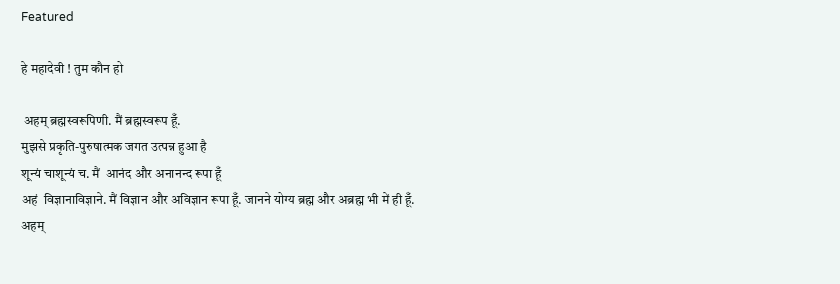Featured

हे महादेवी ! तुम कौन हो

 अहम् ब्रह्मस्वरूपिणी. मैं ब्रह्मस्वरूप हूँ.
मुझसे प्रकृति-पुरुषात्मक जगत उत्पन्न हुआ है
शून्यं चाशून्यं च. मैं  आनंद और अनानन्द रूपा हूँ
अहं  विज्ञानाविज्ञाने. मैं विज्ञान और अविज्ञान रूपा हूँ. जानने योग्य ब्रह्म और अब्रह्म भी में ही हूँ.
अहम्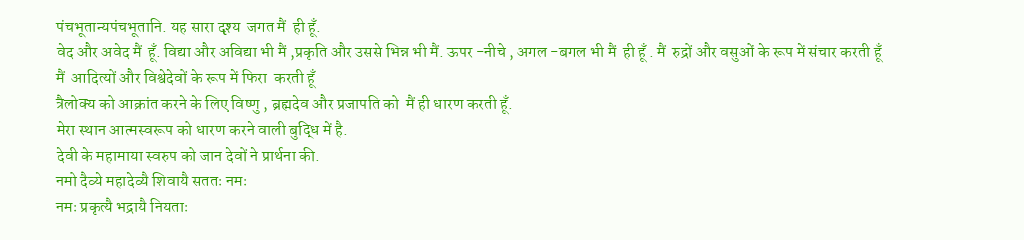पंचभूतान्यपंचभूतानि. यह सारा दृश्य  जगत मैं  ही हूँ.
वेद और अवेद मैं  हूँ. विद्या और अविद्या भी मैं ,प्रकृति और उससे भिन्न भी मैं. ऊपर -नीचे , अगल -बगल भी मैं  ही हूँ . मैं  रुद्रों और वसुओं के रूप में संचार करती हूँ
मैं  आदित्यों और विश्वेदेवों के रूप में फिरा  करती हूँ
त्रैलोक्य को आक्रांत करने के लिए विष्णु , ब्रह्मदेव और प्रजापति को  मैं ही धारण करती हूँ.
मेरा स्थान आत्मस्वरूप को धारण करने वाली बुद्धि में है.
देवी के महामाया स्वरुप को जान देवों ने प्रार्थना की.
नमो दैव्ये महादेव्यै शिवायै सततः नमः
नमः प्रकृत्यै भद्रायै नियताः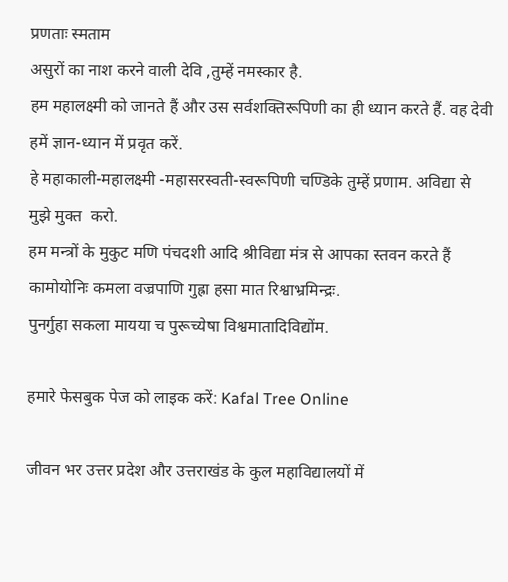प्रणताः स्मताम
असुरों का नाश करने वाली देवि ,तुम्हें नमस्कार है.
हम महालक्ष्मी को जानते हैं और उस सर्वशक्तिरूपिणी का ही ध्यान करते हैं. वह देवी हमें ज्ञान-ध्यान में प्रवृत करें.
हे महाकाली-महालक्ष्मी -महासरस्वती-स्वरूपिणी चण्डिके तुम्हें प्रणाम. अविद्या से मुझे मुक्त  करो.
हम मन्त्रों के मुकुट मणि पंचदशी आदि श्रीविद्या मंत्र से आपका स्तवन करते हैं
कामोयोनिः कमला वज्रपाणि गुह्रा हसा मात रिश्वाभ्रमिन्द्रः.
पुनर्गुहा सकला मायया च पुरूच्येषा विश्वमातादिविद्योंम.

हमारे फेसबुक पेज को लाइक करें: Kafal Tree Online

जीवन भर उत्तर प्रदेश और उत्तराखंड के कुल महाविद्यालयों में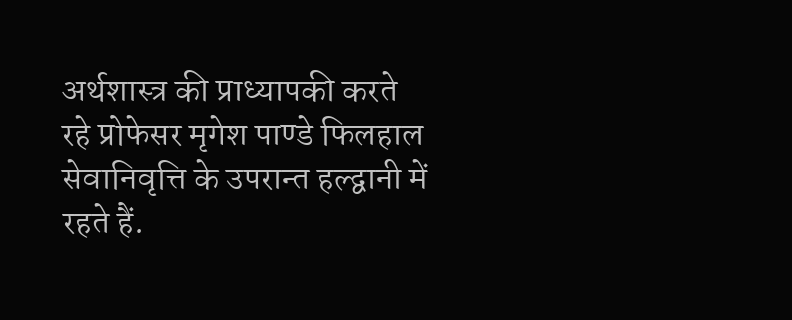अर्थशास्त्र की प्राध्यापकी करते रहे प्रोफेसर मृगेश पाण्डे फिलहाल सेवानिवृत्ति के उपरान्त हल्द्वानी में रहते हैं.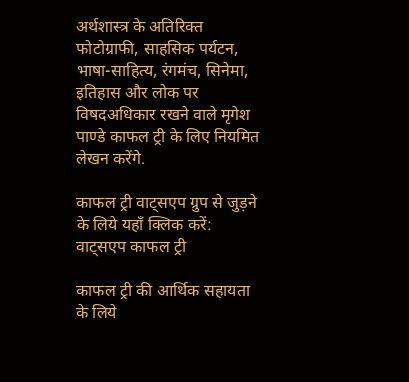अर्थशास्त्र के अतिरिक्त फोटोग्राफी, साहसिक पर्यटन, भाषा-साहित्य, रंगमंच, सिनेमा, इतिहास और लोक पर विषदअधिकार रखने वाले मृगेश पाण्डे काफल ट्री के लिए नियमित लेखन करेंगे.

काफल ट्री वाट्सएप ग्रुप से जुड़ने के लिये यहाँ क्लिक करें: वाट्सएप काफल ट्री

काफल ट्री की आर्थिक सहायता के लिये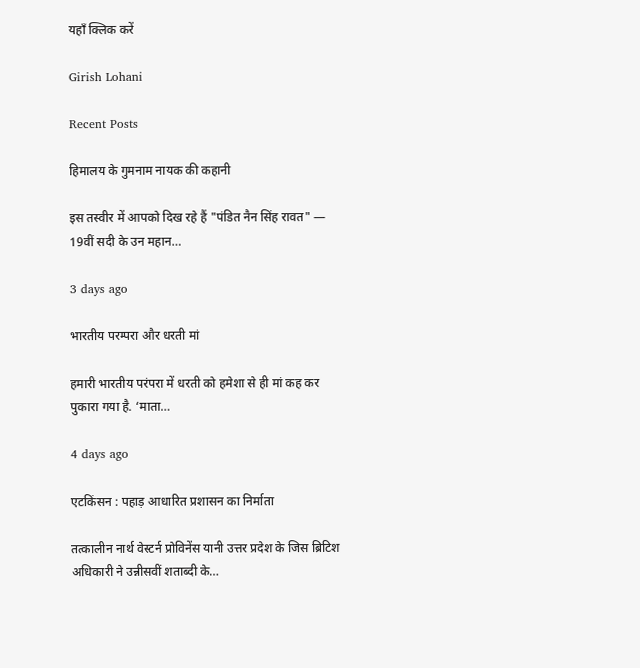यहाँ क्लिक करें

Girish Lohani

Recent Posts

हिमालय के गुमनाम नायक की कहानी

इस तस्वीर में आपको दिख रहे हैं "पंडित नैन सिंह रावत" — 19वीं सदी के उन महान…

3 days ago

भारतीय परम्परा और धरती मां

हमारी भारतीय परंपरा में धरती को हमेशा से ही मां कह कर पुकारा गया है. ‘माता…

4 days ago

एटकिंसन : पहाड़ आधारित प्रशासन का निर्माता

तत्कालीन नार्थ वेस्टर्न प्रोविनेंस यानी उत्तर प्रदेश के जिस ब्रिटिश अधिकारी ने उन्नीसवीं शताब्दी के…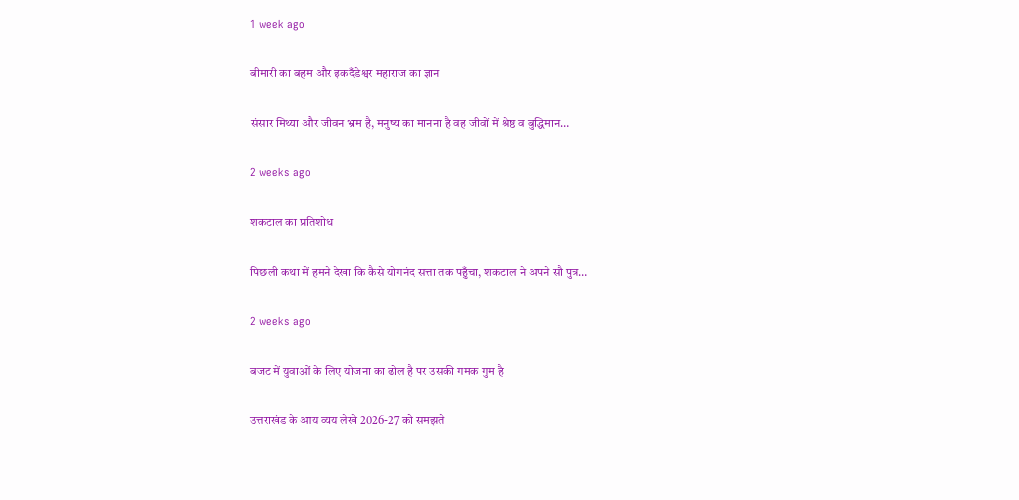1 week ago

बीमारी का बहम और इकदँडेश्वर महाराज का ज्ञान

संसार मिथ्या और जीवन भ्रम है, मनुष्य का मानना है वह जीवों में श्रेष्ठ व बुद्धिमान…

2 weeks ago

शकटाल का प्रतिशोध

पिछली कथा में हमने देखा कि कैसे योगनंद सत्ता तक पहुँचा, शकटाल ने अपने सौ पुत्र…

2 weeks ago

बजट में युवाओं के लिए योजना का ढोल है पर उसकी गमक गुम है

उत्तराखंड के आय व्यय लेखे 2026-27 को समझते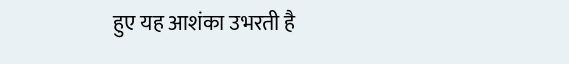हुए यह आशंका उभरती है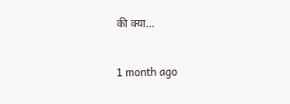की क्या…

1 month ago